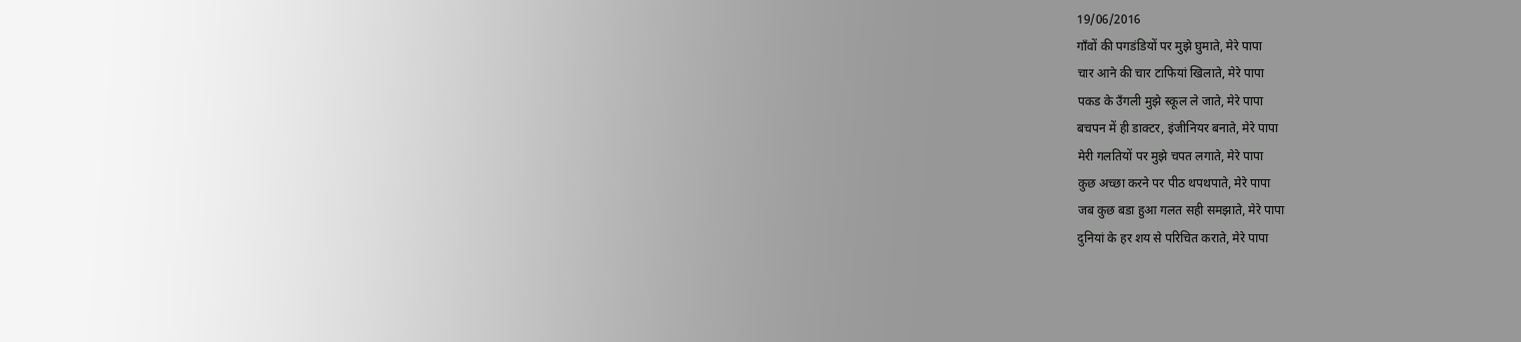19/06/2016
गाँवों की पगडंडियों पर मुझे घुमाते, मेरे पापा
चार आने की चार टाफियां खिलाते, मेरे पापा
पकड के उँगली मुझे स्कूल ले जाते, मेरे पापा
बचपन में ही डाक्टर, इंजीनियर बनाते, मेरे पापा
मेरी गलतियों पर मुझे चपत लगाते, मेरे पापा
कुछ अच्छा करने पर पीठ थपथपाते, मेरे पापा
जब कुछ बडा हुआ गलत सही समझाते, मेरे पापा
दुनियां के हर शय से परिचित कराते, मेरे पापा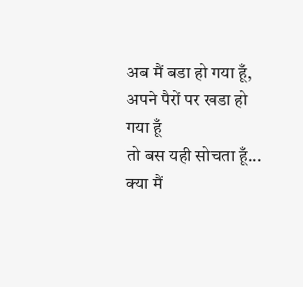अब मैं बडा हो गया हूँ,
अपने पैरों पर खडा हो गया हूँ
तो बस यही सोचता हूँ...
क्या मैं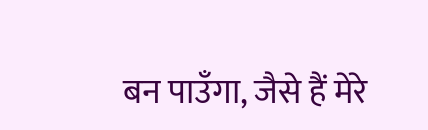बन पाउँगा, जैसे हैं मेरे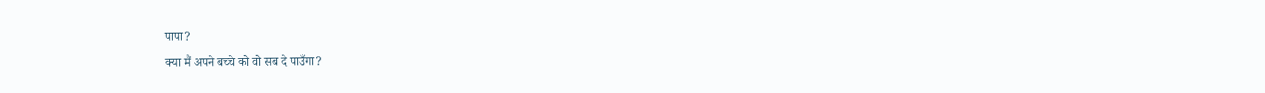पापा?
क्या मैं अपने बच्चे को वो सब दे पाउँगा?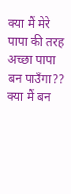क्या मैं मेरे पापा की तरह अच्छा पापा बन पाउँगा??
क्या मैं बन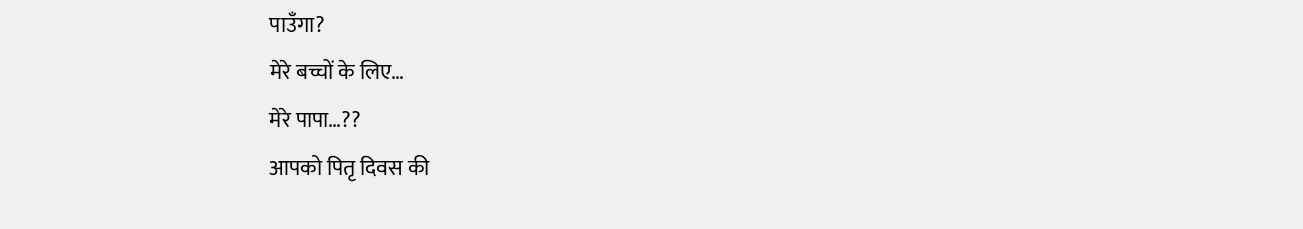पाउँगा?
मेरे बच्चों के लिए…
मेरे पापा…??
आपको पितृ दिवस की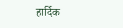हार्दिक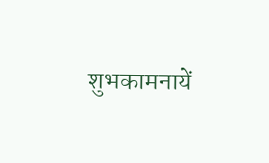शुभकामनायें